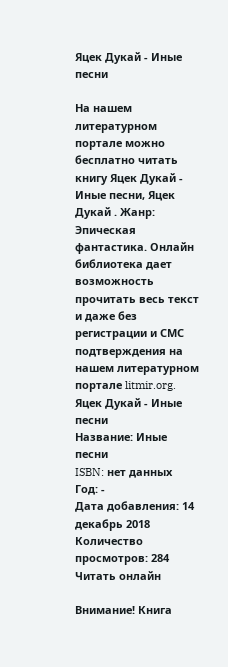Яцек Дукай - Иные песни

На нашем литературном портале можно бесплатно читать книгу Яцек Дукай - Иные песни, Яцек Дукай . Жанр: Эпическая фантастика. Онлайн библиотека дает возможность прочитать весь текст и даже без регистрации и СМС подтверждения на нашем литературном портале litmir.org.
Яцек Дукай - Иные песни
Название: Иные песни
ISBN: нет данных
Год: -
Дата добавления: 14 декабрь 2018
Количество просмотров: 284
Читать онлайн

Внимание! Книга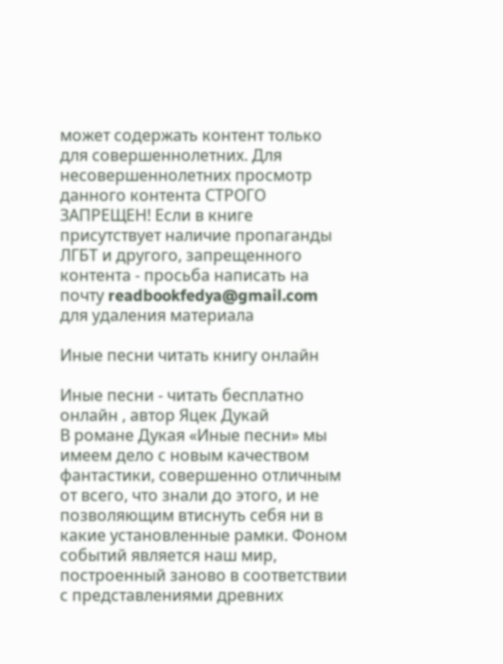может содержать контент только для совершеннолетних. Для несовершеннолетних просмотр данного контента СТРОГО ЗАПРЕЩЕН! Если в книге присутствует наличие пропаганды ЛГБТ и другого, запрещенного контента - просьба написать на почту readbookfedya@gmail.com для удаления материала

Иные песни читать книгу онлайн

Иные песни - читать бесплатно онлайн , автор Яцек Дукай
В романе Дукая «Иные песни» мы имеем дело с новым качеством фантастики, совершенно отличным от всего, что знали до этого, и не позволяющим втиснуть себя ни в какие установленные рамки. Фоном событий является наш мир, построенный заново в соответствии с представлениями древних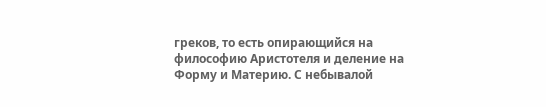греков, то есть опирающийся на философию Аристотеля и деление на Форму и Материю. С небывалой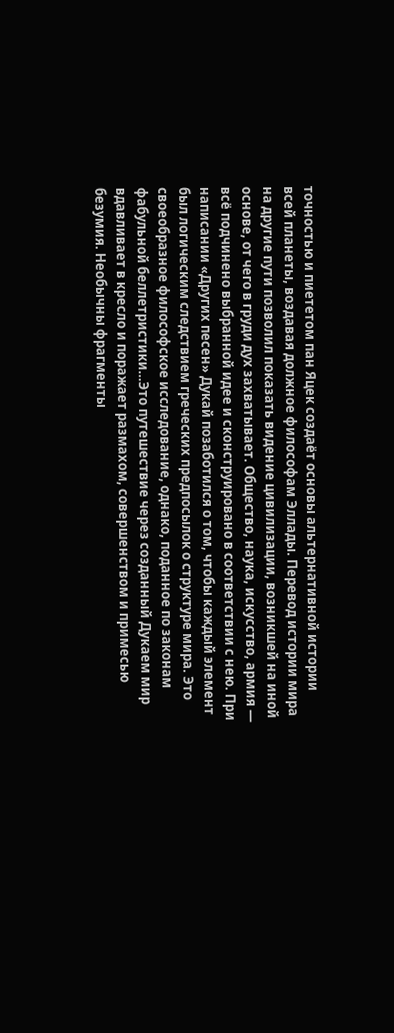точностью и пиететом пан Яцек создаёт основы альтернативной истории всей планеты, воздавая должное философам Эллады. Перевод истории мира на другие пути позволил показать видение цивилизации, возникшей на иной основе, от чего в груди дух захватывает. Общество, наука, искусство, армия — всё подчинено выбранной идее и сконструировано в соответствии с нею. При написании «Других песен» Дукай позаботился о том, чтобы каждый элемент был логическим следствием греческих предпосылок о структуре мира. Это своеобразное философское исследование, однако, поданное по законам фабульной беллетристики…Это путешествие через созданный Дукаем мир вдавливает в кресло и поражает размахом, совершенством и примесью безумия. Необычны фрагменты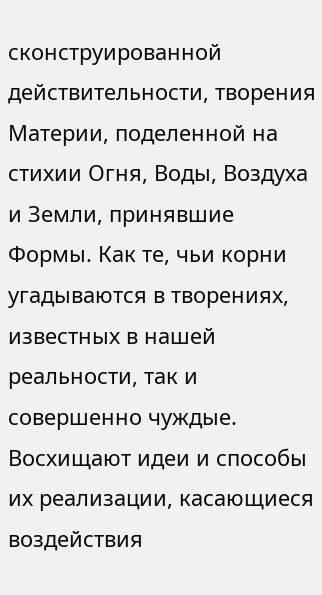сконструированной действительности, творения Материи, поделенной на стихии Огня, Воды, Воздуха и Земли, принявшие Формы. Как те, чьи корни угадываются в творениях, известных в нашей реальности, так и совершенно чуждые. Восхищают идеи и способы их реализации, касающиеся воздействия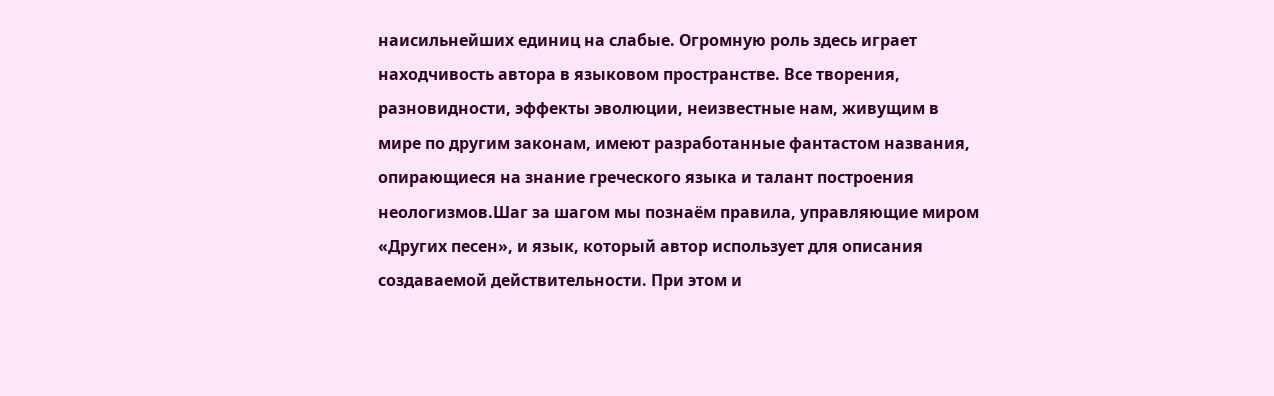наисильнейших единиц на слабые. Огромную роль здесь играет находчивость автора в языковом пространстве. Все творения, разновидности, эффекты эволюции, неизвестные нам, живущим в мире по другим законам, имеют разработанные фантастом названия, опирающиеся на знание греческого языка и талант построения неологизмов.Шаг за шагом мы познаём правила, управляющие миром «Других песен», и язык, который автор использует для описания создаваемой действительности. При этом и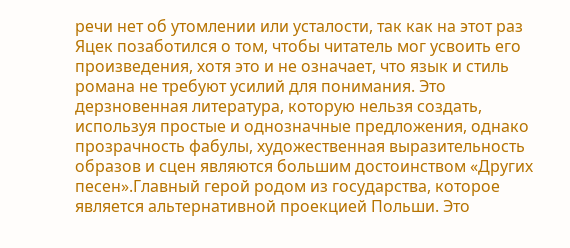речи нет об утомлении или усталости, так как на этот раз Яцек позаботился о том, чтобы читатель мог усвоить его произведения, хотя это и не означает, что язык и стиль романа не требуют усилий для понимания. Это дерзновенная литература, которую нельзя создать, используя простые и однозначные предложения, однако прозрачность фабулы, художественная выразительность образов и сцен являются большим достоинством «Других песен».Главный герой родом из государства, которое является альтернативной проекцией Польши. Это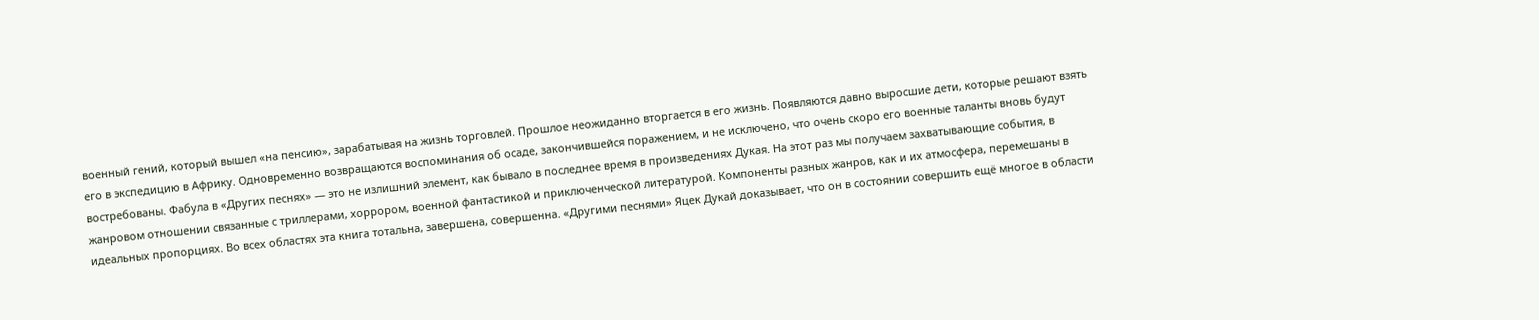военный гений, который вышел «на пенсию», зарабатывая на жизнь торговлей. Прошлое неожиданно вторгается в его жизнь. Появляются давно выросшие дети, которые решают взять его в экспедицию в Африку. Одновременно возвращаются воспоминания об осаде, закончившейся поражением, и не исключено, что очень скоро его военные таланты вновь будут востребованы. Фабула в «Других песнях» — это не излишний элемент, как бывало в последнее время в произведениях Дукая. На этот раз мы получаем захватывающие события, в жанровом отношении связанные с триллерами, хоррором, военной фантастикой и приключенческой литературой. Компоненты разных жанров, как и их атмосфера, перемешаны в идеальных пропорциях. Во всех областях эта книга тотальна, завершена, совершенна. «Другими песнями» Яцек Дукай доказывает, что он в состоянии совершить ещё многое в области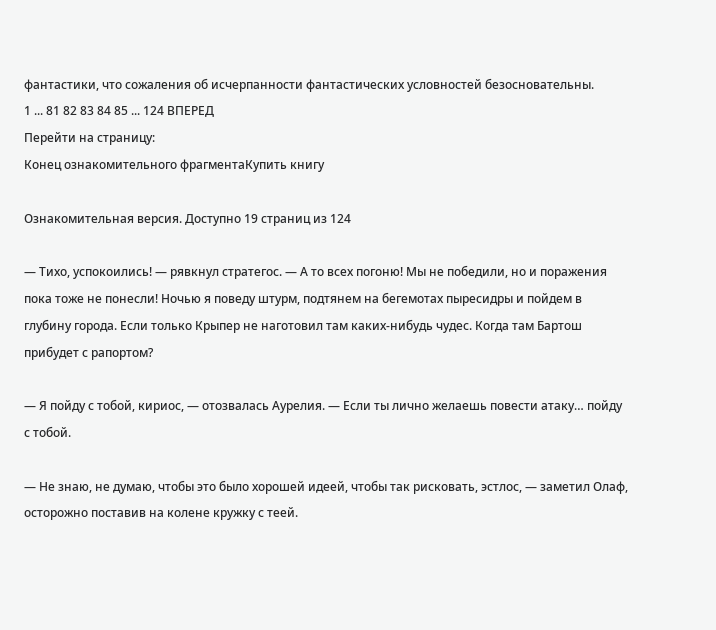фантастики, что сожаления об исчерпанности фантастических условностей безосновательны.
1 ... 81 82 83 84 85 ... 124 ВПЕРЕД
Перейти на страницу:
Конец ознакомительного фрагментаКупить книгу

Ознакомительная версия. Доступно 19 страниц из 124

— Тихо, успокоились! — рявкнул стратегос. — А то всех погоню! Мы не победили, но и поражения пока тоже не понесли! Ночью я поведу штурм, подтянем на бегемотах пыресидры и пойдем в глубину города. Если только Крыпер не наготовил там каких-нибудь чудес. Когда там Бартош прибудет с рапортом?

— Я пойду с тобой, кириос, — отозвалась Аурелия. — Если ты лично желаешь повести атаку… пойду с тобой.

— Не знаю, не думаю, чтобы это было хорошей идеей, чтобы так рисковать, эстлос, — заметил Олаф, осторожно поставив на колене кружку с теей.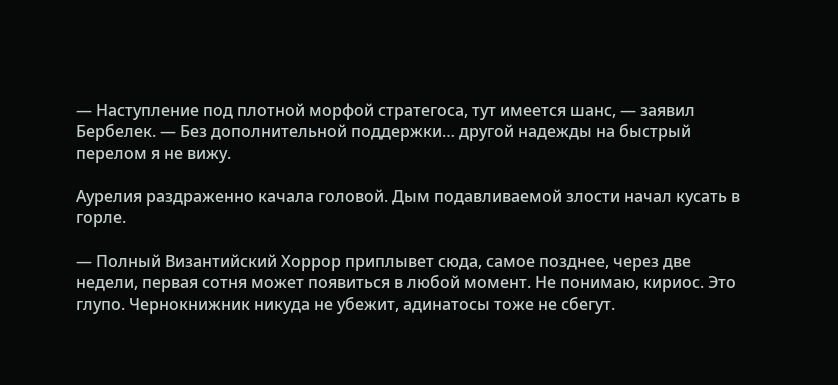— Наступление под плотной морфой стратегоса, тут имеется шанс, — заявил Бербелек. — Без дополнительной поддержки… другой надежды на быстрый перелом я не вижу.

Аурелия раздраженно качала головой. Дым подавливаемой злости начал кусать в горле.

— Полный Византийский Хоррор приплывет сюда, самое позднее, через две недели, первая сотня может появиться в любой момент. Не понимаю, кириос. Это глупо. Чернокнижник никуда не убежит, адинатосы тоже не сбегут.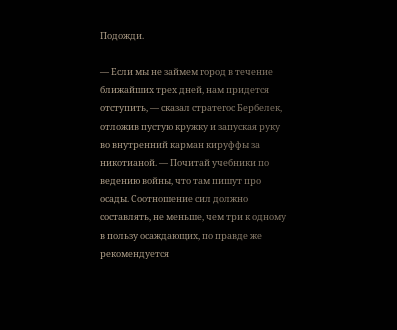Подожди.

— Если мы не займем город в течение ближайших трех дней, нам придется отступить, — сказал стратегос Бербелек, отложив пустую кружку и запуская руку во внутренний карман кируффы за никотианой. — Почитай учебники по ведению войны, что там пишут про осады. Соотношение сил должно составлять, не меньше, чем три к одному в пользу осаждающих, по правде же рекомендуется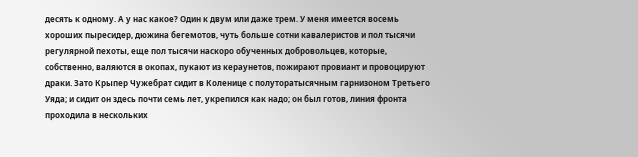десять к одному. А у нас какое? Один к двум или даже трем. У меня имеется восемь хороших пыресидер, дюжина бегемотов, чуть больше сотни кавалеристов и пол тысячи регулярной пехоты, еще пол тысячи наскоро обученных добровольцев, которые, собственно, валяются в окопах, пукают из кераунетов, пожирают провиант и провоцируют драки. Зато Крыпер Чужебрат сидит в Коленице с полуторатысячным гарнизоном Третьего Уяда; и сидит он здесь почти семь лет, укрепился как надо; он был готов, линия фронта проходила в нескольких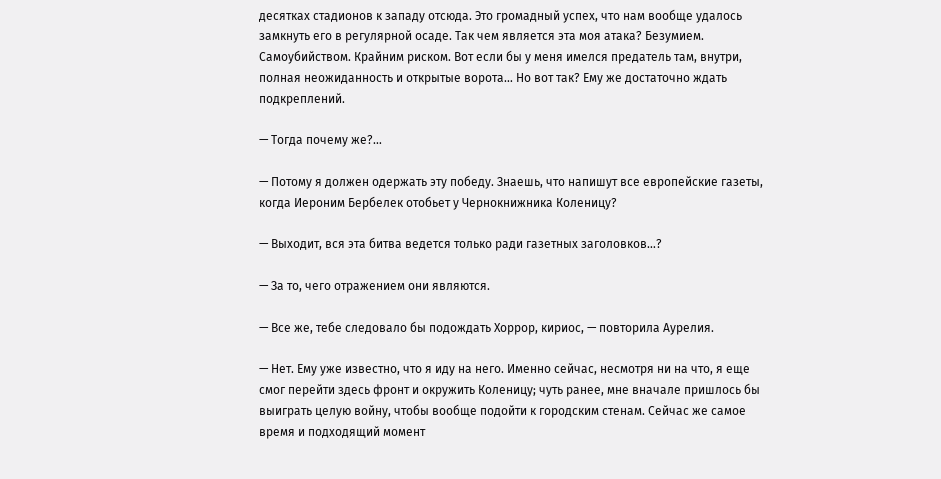десятках стадионов к западу отсюда. Это громадный успех, что нам вообще удалось замкнуть его в регулярной осаде. Так чем является эта моя атака? Безумием. Самоубийством. Крайним риском. Вот если бы у меня имелся предатель там, внутри, полная неожиданность и открытые ворота… Но вот так? Ему же достаточно ждать подкреплений.

— Тогда почему же?…

— Потому я должен одержать эту победу. Знаешь, что напишут все европейские газеты, когда Иероним Бербелек отобьет у Чернокнижника Коленицу?

— Выходит, вся эта битва ведется только ради газетных заголовков…?

— За то, чего отражением они являются.

— Все же, тебе следовало бы подождать Хоррор, кириос, — повторила Аурелия.

— Нет. Ему уже известно, что я иду на него. Именно сейчас, несмотря ни на что, я еще смог перейти здесь фронт и окружить Коленицу; чуть ранее, мне вначале пришлось бы выиграть целую войну, чтобы вообще подойти к городским стенам. Сейчас же самое время и подходящий момент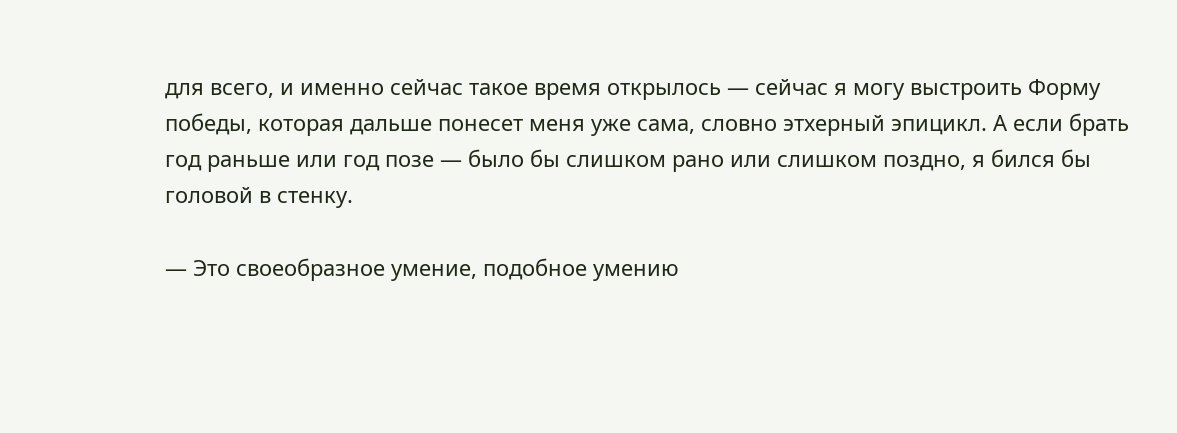для всего, и именно сейчас такое время открылось — сейчас я могу выстроить Форму победы, которая дальше понесет меня уже сама, словно этхерный эпицикл. А если брать год раньше или год позе — было бы слишком рано или слишком поздно, я бился бы головой в стенку.

— Это своеобразное умение, подобное умению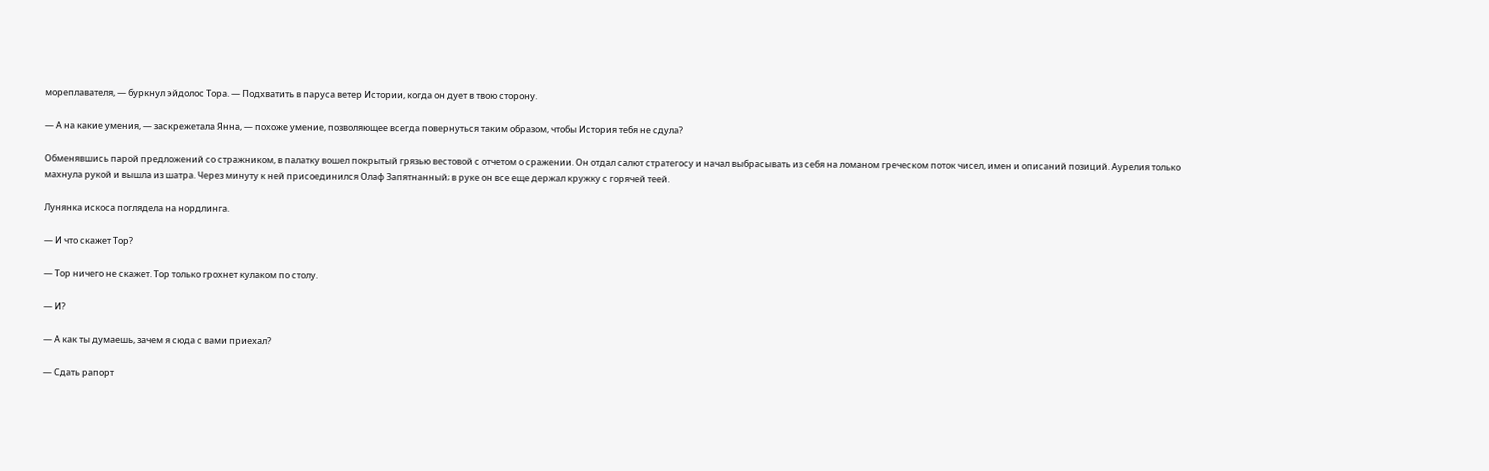мореплавателя, — буркнул эйдолос Тора. — Подхватить в паруса ветер Истории, когда он дует в твою сторону.

— А на какие умения, — заскрежетала Янна, — похоже умение, позволяющее всегда повернуться таким образом, чтобы История тебя не сдула?

Обменявшись парой предложений со стражником, в палатку вошел покрытый грязью вестовой с отчетом о сражении. Он отдал салют стратегосу и начал выбрасывать из себя на ломаном греческом поток чисел, имен и описаний позиций. Аурелия только махнула рукой и вышла из шатра. Через минуту к ней присоединился Олаф Запятнанный; в руке он все еще держал кружку с горячей теей.

Лунянка искоса поглядела на нордлинга.

— И что скажет Тор?

— Тор ничего не скажет. Тор только грохнет кулаком по столу.

— И?

— А как ты думаешь, зачем я сюда с вами приехал?

— Сдать рапорт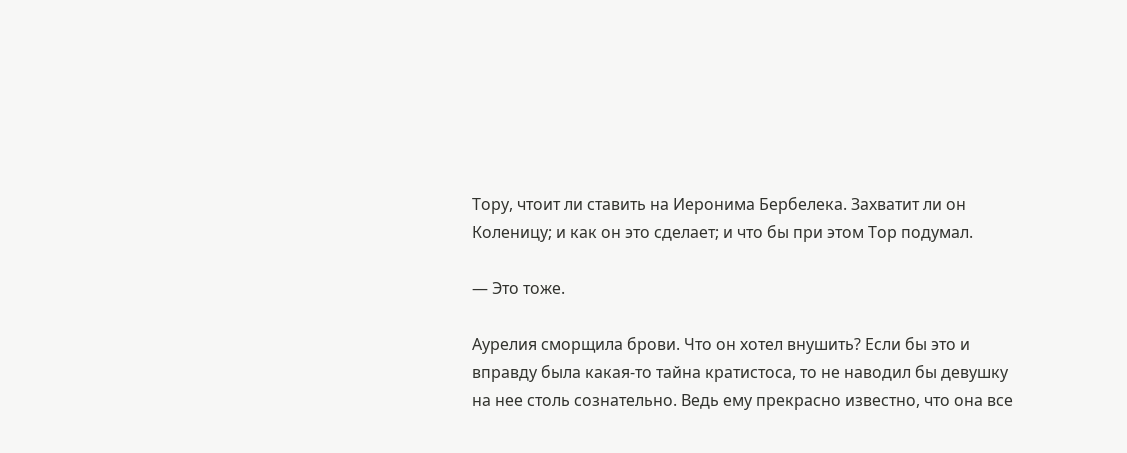Тору, чтоит ли ставить на Иеронима Бербелека. Захватит ли он Коленицу; и как он это сделает; и что бы при этом Тор подумал.

— Это тоже.

Аурелия сморщила брови. Что он хотел внушить? Если бы это и вправду была какая-то тайна кратистоса, то не наводил бы девушку на нее столь сознательно. Ведь ему прекрасно известно, что она все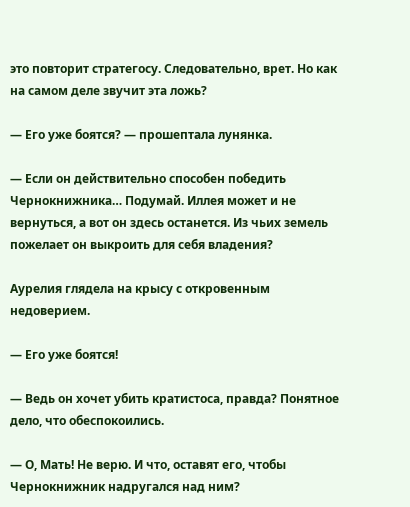это повторит стратегосу. Следовательно, врет. Но как на самом деле звучит эта ложь?

— Его уже боятся? — прошептала лунянка.

— Если он действительно способен победить Чернокнижника… Подумай. Иллея может и не вернуться, а вот он здесь останется. Из чьих земель пожелает он выкроить для себя владения?

Аурелия глядела на крысу с откровенным недоверием.

— Его уже боятся!

— Ведь он хочет убить кратистоса, правда? Понятное дело, что обеспокоились.

— О, Мать! Не верю. И что, оставят его, чтобы Чернокнижник надругался над ним?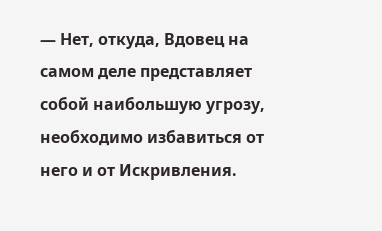— Нет, откуда, Вдовец на самом деле представляет собой наибольшую угрозу, необходимо избавиться от него и от Искривления.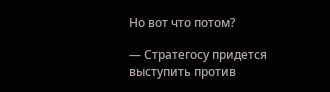Но вот что потом?

— Стратегосу придется выступить против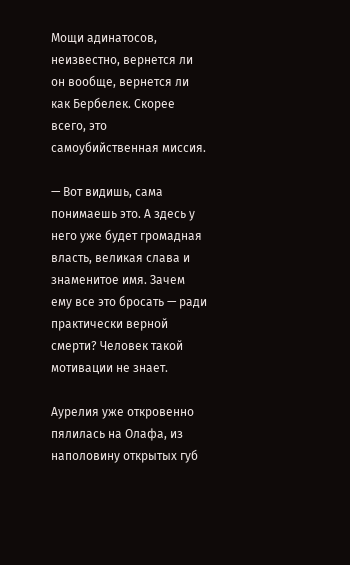Мощи адинатосов, неизвестно, вернется ли он вообще, вернется ли как Бербелек. Скорее всего, это самоубийственная миссия.

— Вот видишь, сама понимаешь это. А здесь у него уже будет громадная власть, великая слава и знаменитое имя. Зачем ему все это бросать — ради практически верной смерти? Человек такой мотивации не знает.

Аурелия уже откровенно пялилась на Олафа, из наполовину открытых губ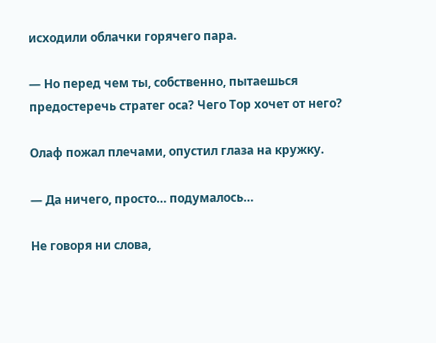исходили облачки горячего пара.

— Но перед чем ты, собственно, пытаешься предостеречь стратег оса? Чего Тор хочет от него?

Олаф пожал плечами, опустил глаза на кружку.

— Да ничего, просто… подумалось…

Не говоря ни слова,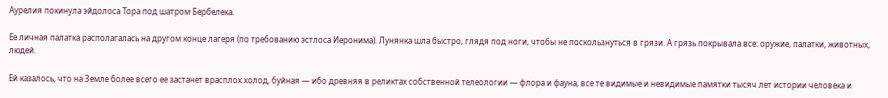Аурелия покинула эйдолоса Тора под шатром Бербелека.

Ее личная палатка располагалась на другом конце лагеря (по требованию эстлоса Иеронима). Лунянка шла быстро, глядя под ноги, чтобы не поскользнуться в грязи. А грязь покрывала все: оружие, палатки, животных, людей.

Ей казалось, что на Земле более всего ее застанет врасплох холод, буйная — ибо древняя в реликтах собственной телеологии — флора и фауна, все те видимые и невидимые памятки тысяч лет истории человека и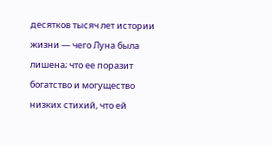десятков тысяч лет истории жизни — чего Луна была лишена; что ее поразит богатство и могущество низких стихий, что ей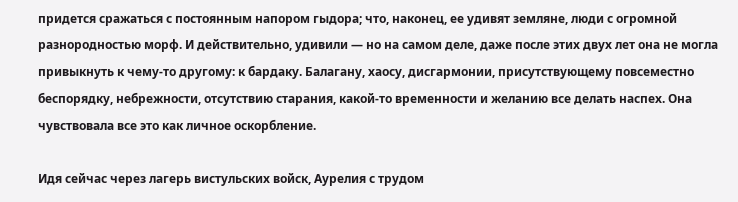придется сражаться с постоянным напором гыдора; что, наконец, ее удивят земляне, люди с огромной разнородностью морф. И действительно, удивили — но на самом деле, даже после этих двух лет она не могла привыкнуть к чему-то другому: к бардаку. Балагану, хаосу, дисгармонии, присутствующему повсеместно беспорядку, небрежности, отсутствию старания, какой-то временности и желанию все делать наспех. Она чувствовала все это как личное оскорбление.

Идя сейчас через лагерь вистульских войск, Аурелия с трудом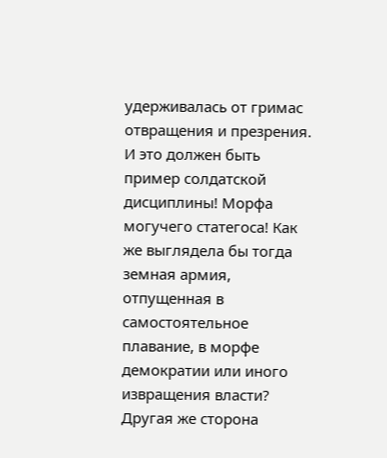удерживалась от гримас отвращения и презрения. И это должен быть пример солдатской дисциплины! Морфа могучего статегоса! Как же выглядела бы тогда земная армия, отпущенная в самостоятельное плавание, в морфе демократии или иного извращения власти? Другая же сторона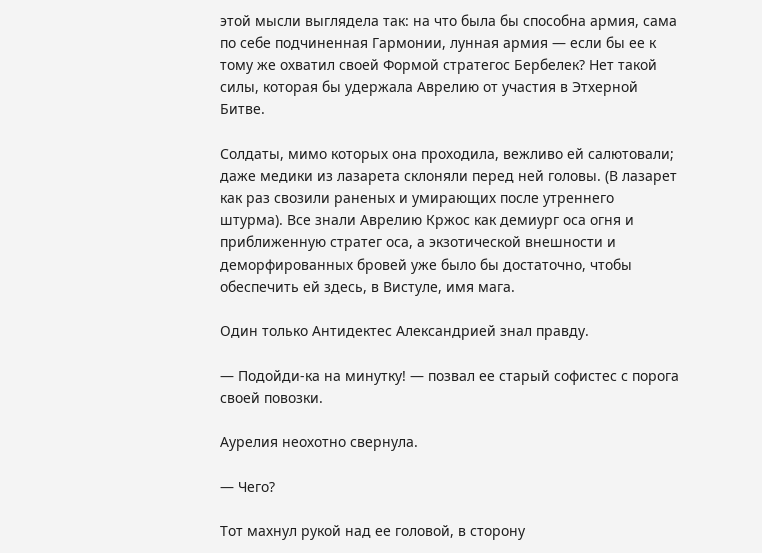этой мысли выглядела так: на что была бы способна армия, сама по себе подчиненная Гармонии, лунная армия — если бы ее к тому же охватил своей Формой стратегос Бербелек? Нет такой силы, которая бы удержала Аврелию от участия в Этхерной Битве.

Солдаты, мимо которых она проходила, вежливо ей салютовали; даже медики из лазарета склоняли перед ней головы. (В лазарет как раз свозили раненых и умирающих после утреннего штурма). Все знали Аврелию Кржос как демиург оса огня и приближенную стратег оса, а экзотической внешности и деморфированных бровей уже было бы достаточно, чтобы обеспечить ей здесь, в Вистуле, имя мага.

Один только Антидектес Александрией знал правду.

— Подойди-ка на минутку! — позвал ее старый софистес с порога своей повозки.

Аурелия неохотно свернула.

— Чего?

Тот махнул рукой над ее головой, в сторону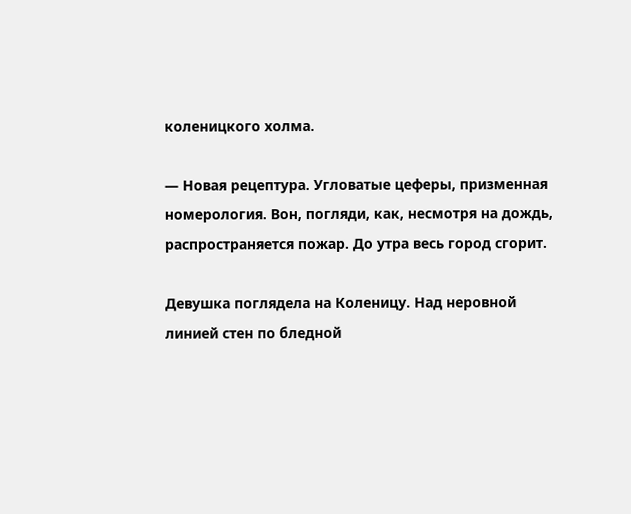коленицкого холма.

— Новая рецептура. Угловатые цеферы, призменная номерология. Вон, погляди, как, несмотря на дождь, распространяется пожар. До утра весь город сгорит.

Девушка поглядела на Коленицу. Над неровной линией стен по бледной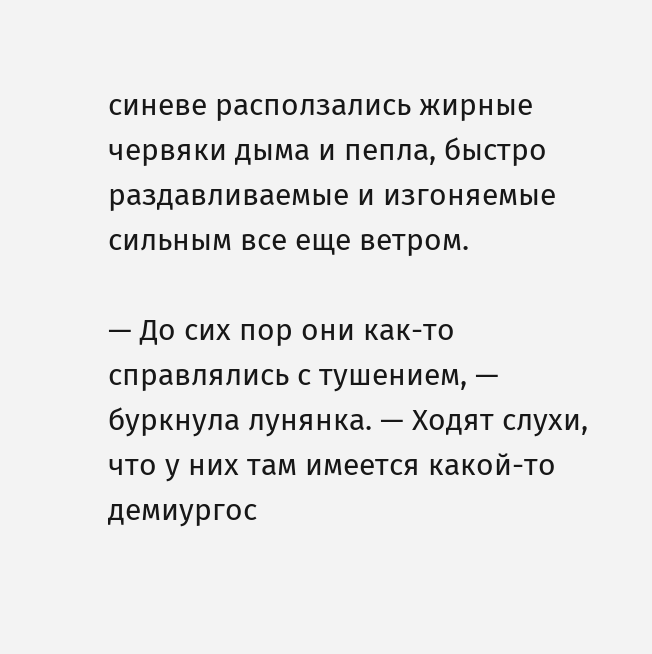синеве расползались жирные червяки дыма и пепла, быстро раздавливаемые и изгоняемые сильным все еще ветром.

— До сих пор они как-то справлялись с тушением, — буркнула лунянка. — Ходят слухи, что у них там имеется какой-то демиургос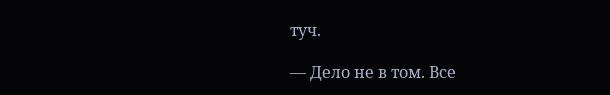туч.

— Дело не в том. Все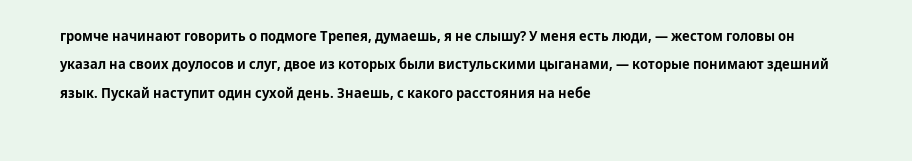громче начинают говорить о подмоге Трепея, думаешь, я не слышу? У меня есть люди, — жестом головы он указал на своих доулосов и слуг, двое из которых были вистульскими цыганами, — которые понимают здешний язык. Пускай наступит один сухой день. Знаешь, с какого расстояния на небе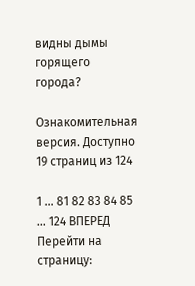видны дымы горящего города?

Ознакомительная версия. Доступно 19 страниц из 124

1 ... 81 82 83 84 85 ... 124 ВПЕРЕД
Перейти на страницу: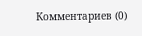Комментариев (0)